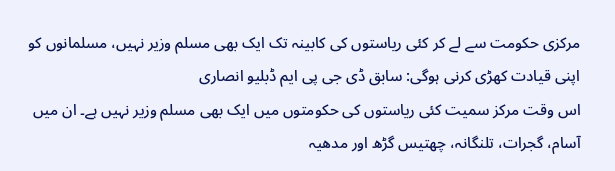مرکزی حکومت سے لے کر کئی ریاستوں کی کابینہ تک ایک بھی مسلم وزیر نہیں، مسلمانوں کو اپنی قیادت کھڑی کرنی ہوگی: سابق ڈی جی پی ایم ڈبلیو انصاری
اس وقت مرکز سمیت کئی ریاستوں کی حکومتوں میں ایک بھی مسلم وزیر نہیں ہے۔ ان میں آسام، گجرات، تلنگانہ، چھتیس گڑھ اور مدھیہ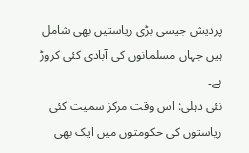پردیش جیسی بڑی ریاستیں بھی شامل ہیں جہاں مسلمانوں کی آبادی کئی کروڑ ہے۔
نئی دہلی: اس وقت مرکز سمیت کئی ریاستوں کی حکومتوں میں ایک بھی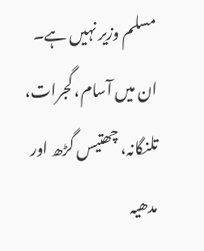مسلم وزیر نہیں ہے۔ ان میں آسام، گجرات، تلنگانہ، چھتیس گڑھ اور مدھیہ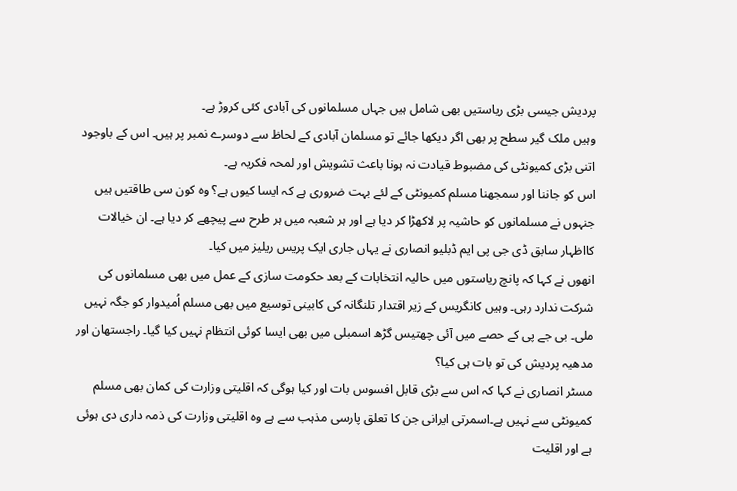پردیش جیسی بڑی ریاستیں بھی شامل ہیں جہاں مسلمانوں کی آبادی کئی کروڑ ہے۔
وہیں ملک گیر سطح پر بھی اگر دیکھا جائے تو مسلمان آبادی کے لحاظ سے دوسرے نمبر پر ہیں۔ اس کے باوجود اتنی بڑی کمیونٹی کی مضبوط قیادت نہ ہونا باعث تشویش اور لمحہ فکریہ ہے۔
اس کو جاننا اور سمجھنا مسلم کمیونٹی کے لئے بہت ضروری ہے کہ ایسا کیوں ہے؟ وہ کون سی طاقتیں ہیں جنہوں نے مسلمانوں کو حاشیہ پر لاکھڑا کر دیا ہے اور ہر شعبہ میں ہر طرح سے پیچھے کر دیا ہے۔ ان خیالات کااظہار سابق ڈی جی پی ایم ڈبلیو انصاری نے یہاں جاری ایک پریس ریلیز میں کیا۔
انھوں نے کہا کہ پانچ ریاستوں میں حالیہ انتخابات کے بعد حکومت سازی کے عمل میں بھی مسلمانوں کی شرکت ندارد رہی۔ وہیں کانگریس کے زیر اقتدار تلنگانہ کی کابینی توسیع میں بھی مسلم اُمیدوار کو جگہ نہیں ملی۔ بی جے پی کے حصے میں آئی چھتیس گڑھ اسمبلی میں بھی ایسا کوئی انتظام نہیں کیا گیا۔ راجستھان اور مدھیہ پردیش کی تو بات ہی کیا؟
مسٹر انصاری نے کہا کہ اس سے بڑی قابل افسوس بات اور کیا ہوگی کہ اقلیتی وزارت کی کمان بھی مسلم کمیونٹی سے نہیں ہے۔اسمرتی ایرانی جن کا تعلق پارسی مذہب سے ہے وہ اقلیتی وزارت کی ذمہ داری دی ہوئی ہے اور اقلیت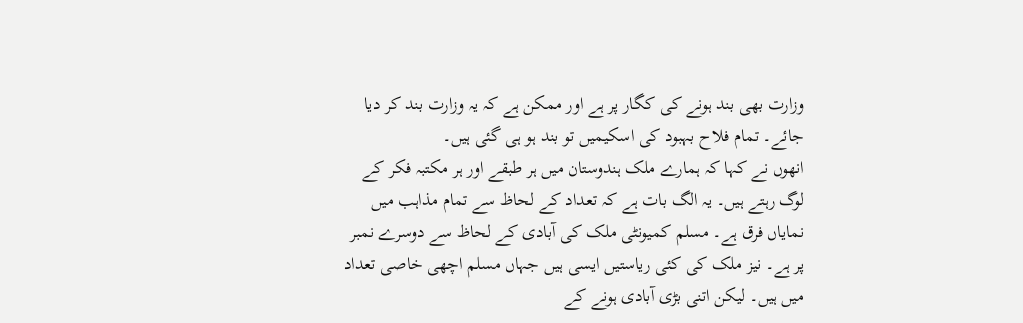وزارت بھی بند ہونے کی کگار پر ہے اور ممکن ہے کہ یہ وزارت بند کر دیا جائے۔ تمام فلاح بہبود کی اسکیمیں تو بند ہو ہی گئی ہیں۔
انھوں نے کہا کہ ہمارے ملک ہندوستان میں ہر طبقے اور ہر مکتبہ فکر کے لوگ رہتے ہیں۔ یہ الگ بات ہے کہ تعداد کے لحاظ سے تمام مذاہب میں نمایاں فرق ہے۔ مسلم کمیونٹی ملک کی آبادی کے لحاظ سے دوسرے نمبر پر ہے۔ نیز ملک کی کئی ریاستیں ایسی ہیں جہاں مسلم اچھی خاصی تعداد میں ہیں۔ لیکن اتنی بڑی آبادی ہونے کے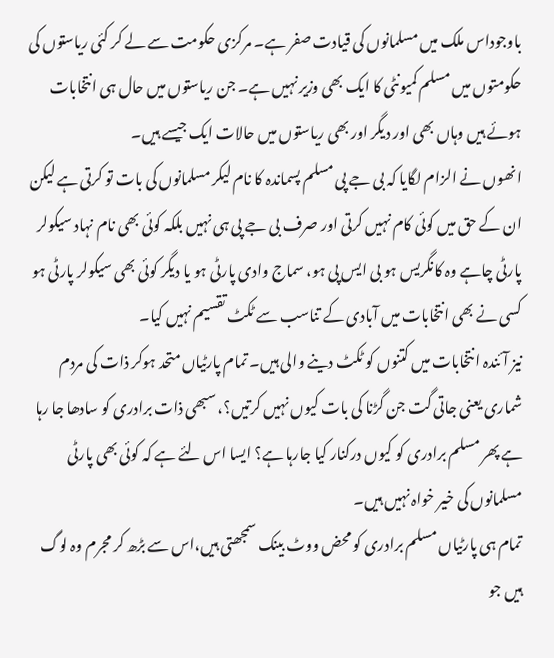باوجوداس ملک میں مسلمانوں کی قیادت صفر ہے۔ مرکزی حکومت سے لے کر کئی ریاستوں کی حکومتوں میں مسلم کمیونٹی کا ایک بھی وزیر نہیں ہے۔ جن ریاستوں میں حال ہی انتخابات ہوئے ہیں وہاں بھی اور دیگر اور بھی ریاستوں میں حالات ایک جیسے ہیں۔
انھوں نے الزام لگایا کہ بی جے پی مسلم پسماندہ کا نام لیکر مسلمانوں کی بات تو کرتی ہے لیکن ان کے حق میں کوئی کام نہیں کرتی اور صرف بی جے پی ہی نہیں بلکہ کوئی بھی نام نہاد سیکولر پارٹی چاہے وہ کانگریس ہو بی ایس پی ہو، سماج وادی پارٹی ہو یا دیگر کوئی بھی سیکولر پارٹی ہو کسی نے بھی انتخابات میں آبادی کے تناسب سے ٹکٹ تقسیم نہیں کیا۔
نیز آئندہ انتخابات میں کتنوں کو ٹکٹ دینے والی ہیں۔ تمام پارٹیاں متحد ہوکر ذات کی مردم شماری یعنی جاتی گت جن گڑنا کی بات کیوں نہیں کرتیں؟، سبھی ذات برادری کو سادھا جا رہا ہے پھر مسلم برادری کو کیوں درکنار کیا جارہا ہے؟ ایسا اس لئے ہے کہ کوئی بھی پارٹی مسلمانوں کی خیر خواہ نہیں ہیں۔
تمام ہی پارٹیاں مسلم برادری کو محض ووٹ بینک سمجھتی ہیں،اس سے بڑھ کر مجرم وہ لوگ ہیں جو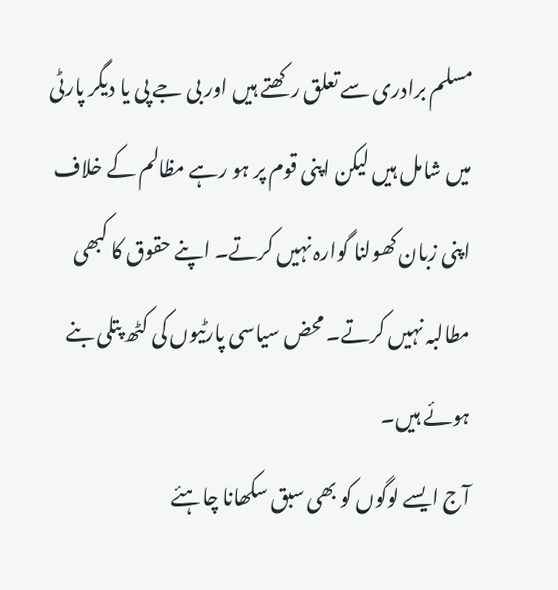مسلم برادری سے تعلق رکھتے ہیں اور بی جے پی یا دیگر پارٹی میں شامل ہیں لیکن اپنی قوم پر ہو رہے مظالم کے خلاف اپنی زبان کھولنا گوارہ نہیں کرتے۔ اپنے حقوق کا کبھی مطالبہ نہیں کرتے۔ محض سیاسی پارٹیوں کی کٹھ پتلی بنے ہوئے ہیں۔
آج ایسے لوگوں کو بھی سبق سکھانا چاہئے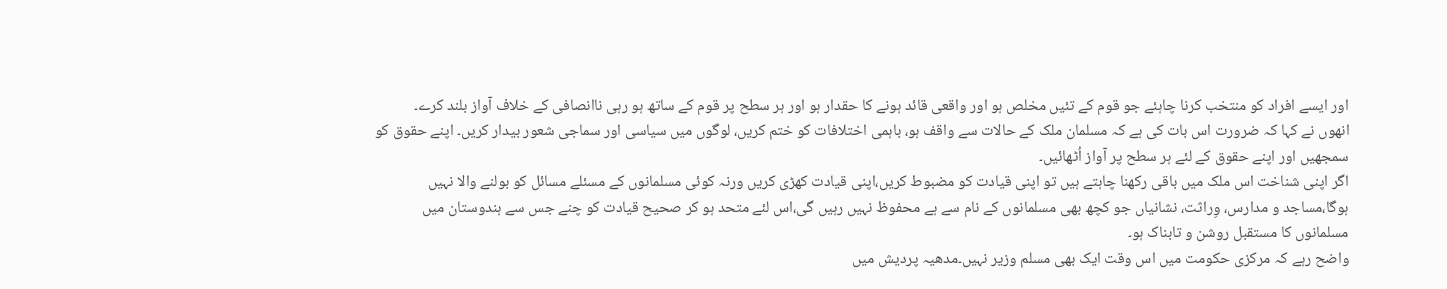اور ایسے افراد کو منتخب کرنا چاہئے جو قوم کے تئیں مخلص ہو اور واقعی قائد ہونے کا حقدار ہو اور ہر سطح پر قوم کے ساتھ ہو رہی ناانصافی کے خلاف آواز بلند کرے۔
انھوں نے کہا کہ ضرورت اس بات کی ہے کہ مسلمان ملک کے حالات سے واقف ہو، باہمی اختلافات کو ختم کریں، لوگوں میں سیاسی اور سماجی شعور بیدار کریں۔ اپنے حقوق کو سمجھیں اور اپنے حقوق کے لئے ہر سطح پر آواز اُٹھائیں۔
اگر اپنی شناخت اس ملک میں باقی رکھنا چاہتے ہیں تو اپنی قیادت کو مضبوط کریں،اپنی قیادت کھڑی کریں ورنہ کوئی مسلمانوں کے مسئلے مسائل کو بولنے والا نہیں ہوگا،مساجد و مدارس، وِراثت، نشانیاں جو کچھ بھی مسلمانوں کے نام سے ہے محفوظ نہیں رہیں گی،اس لئے متحد ہو کر صحیح قیادت کو چنے جس سے ہندوستان میں مسلمانوں کا مستقبل روشن و تابناک ہو۔
واضح رہے کہ مرکزی حکومت میں اس وقت ایک بھی مسلم وزیر نہیں۔مدھیہ پردیش میں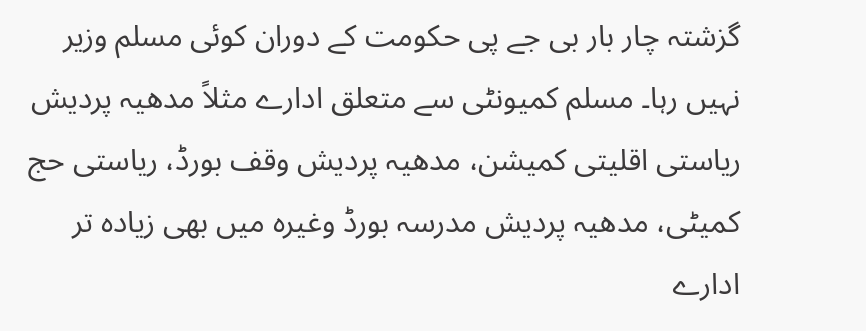گزشتہ چار بار بی جے پی حکومت کے دوران کوئی مسلم وزیر نہیں رہا۔ مسلم کمیونٹی سے متعلق ادارے مثلاً مدھیہ پردیش ریاستی اقلیتی کمیشن، مدھیہ پردیش وقف بورڈ، ریاستی حج کمیٹی، مدھیہ پردیش مدرسہ بورڈ وغیرہ میں بھی زیادہ تر ادارے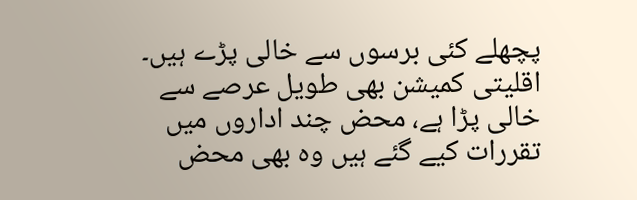پچھلے کئی برسوں سے خالی پڑے ہیں۔ اقلیتی کمیشن بھی طویل عرصے سے خالی پڑا ہے، محض چند اداروں میں تقررات کیے گئے ہیں وہ بھی محض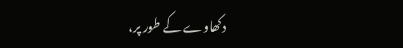دکھاوے کے طور پر،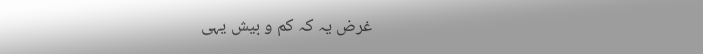غرض یہ کہ کم و بیش یہی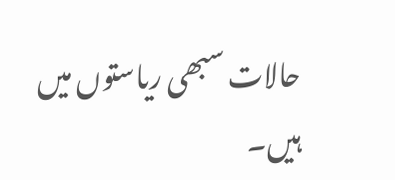حالات سبھی ریاستوں میں ہیں۔